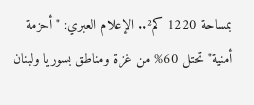بمساحة 1220 كم².. الإعلام العبري: "أحزمة أمنية" تحتل 60% من غزة ومناطق بسوريا ولبنان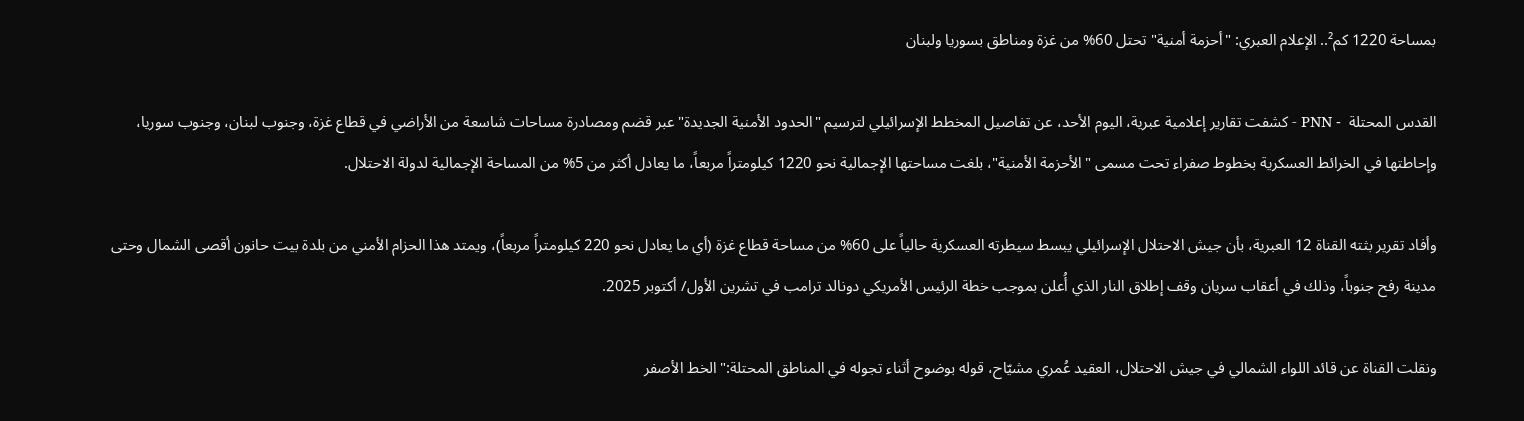بمساحة 1220 كم².. الإعلام العبري: "أحزمة أمنية" تحتل 60% من غزة ومناطق بسوريا ولبنان

القدس المحتلة  - PNN - كشفت تقارير إعلامية عبرية، اليوم الأحد، عن تفاصيل المخطط الإسرائيلي لترسيم "الحدود الأمنية الجديدة" عبر قضم ومصادرة مساحات شاسعة من الأراضي في قطاع غزة، وجنوب لبنان، وجنوب سوريا، وإحاطتها في الخرائط العسكرية بخطوط صفراء تحت مسمى "الأحزمة الأمنية"، بلغت مساحتها الإجمالية نحو 1220 كيلومتراً مربعاً، ما يعادل أكثر من 5% من المساحة الإجمالية لدولة الاحتلال.

وأفاد تقرير بثته القناة 12 العبرية، بأن جيش الاحتلال الإسرائيلي يبسط سيطرته العسكرية حالياً على 60% من مساحة قطاع غزة (أي ما يعادل نحو 220 كيلومتراً مربعاً)، ويمتد هذا الحزام الأمني من بلدة بيت حانون أقصى الشمال وحتى مدينة رفح جنوباً، وذلك في أعقاب سريان وقف إطلاق النار الذي أُعلن بموجب خطة الرئيس الأمريكي دونالد ترامب في تشرين الأول/ أكتوبر 2025.

ونقلت القناة عن قائد اللواء الشمالي في جيش الاحتلال، العقيد عُمري مشيّاح، قوله بوضوح أثناء تجوله في المناطق المحتلة:"الخط الأصفر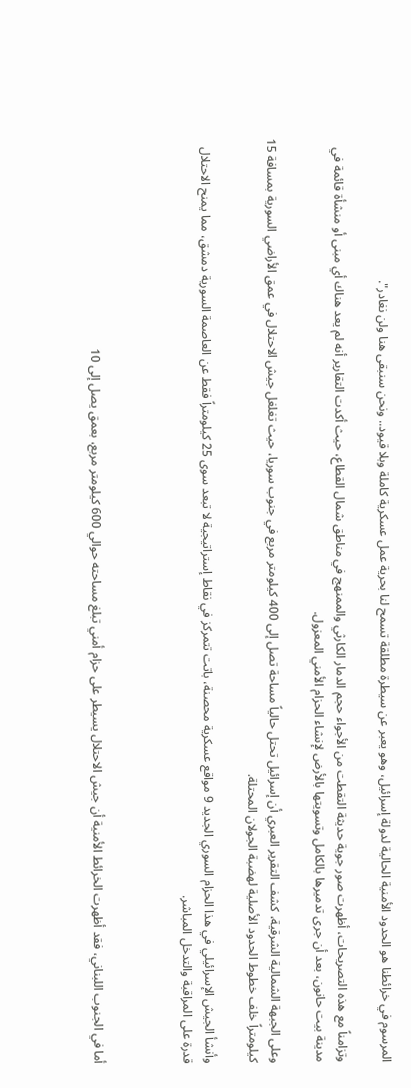المرسوم في خرائطنا هو الحدود الأمنية الحالية لدولة إسرائيل، وهو يعبر عن سيطرة مطلقة تسمح لنا بحرية عمل عسكرية كاملة وبلا قيود.. ونحن سنبقى هنا ولن نغادر".

وتزامناً مع هذه التصريحات، أظهرت صور جوية حديثة التقطت من الأجواء حجم الدمار الكارثي والممنهج في مناطق شمال القطاع، حيث أكدت التقارير أنه لم يعد هناك أي مبنى أو منشأة قائمة في مدينة بيت حانون، بعد أن جرى تدميرها بالكامل وتسويتها بالأرض لإنشاء الحزام الأمني المعزول.

وعلى الجبهة الشمالية الشرقية، كشف التقرير العبري أن إسرائيل تحتل حالياً مساحة تصل إلى 400 كيلومتر مربع في جنوب سوريا، حيث تغلغل جيش الاحتلال في عمق الأراضي السورية بمسافة 15 كيلومتراً خلف خطوط الحدود الأصلية لهضبة الجولان المحتلة.

وأنشأ الجيش الإسرائيلي في هذا الحزام السوري الجديد 9 مواقع عسكرية محصنة، باتت تتمركز في نقاط إستراتيجية لا تبعد سوى 25 كيلومتراً فقط عن العاصمة السورية دمشق، مما يمنح الاحتلال قدرة على المراقبة والتدخل المباشر.



أما في الجنوب اللبناني، فقد أظهرت الخرائط الأمنية أن جيش الاحتلال يسيطر على حزام أمني تبلغ مساحته حوالي 600 كيلومتر مربع، بعمق يصل إلى 10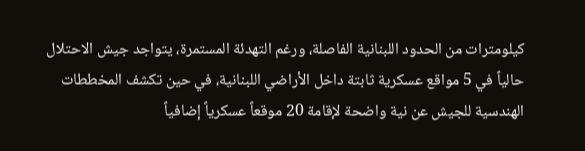كيلومترات من الحدود اللبنانية الفاصلة، ورغم التهدئة المستمرة، يتواجد جيش الاحتلال حالياً في 5 مواقع عسكرية ثابتة داخل الأراضي اللبنانية، في حين تكشف المخططات الهندسية للجيش عن نية واضحة لإقامة 20 موقعاً عسكرياً إضافياً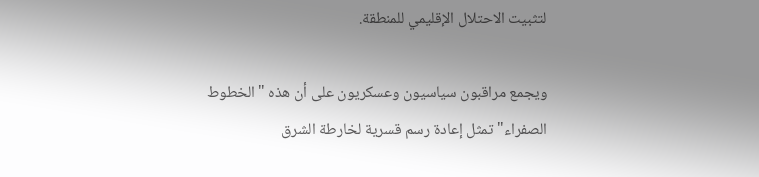لتثبيت الاحتلال الإقليمي للمنطقة.

ويجمع مراقبون سياسيون وعسكريون على أن هذه "الخطوط الصفراء" تمثل إعادة رسم قسرية لخارطة الشرق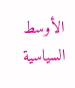الأوسط السياسية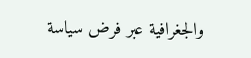والجغرافية عبر فرض سياسة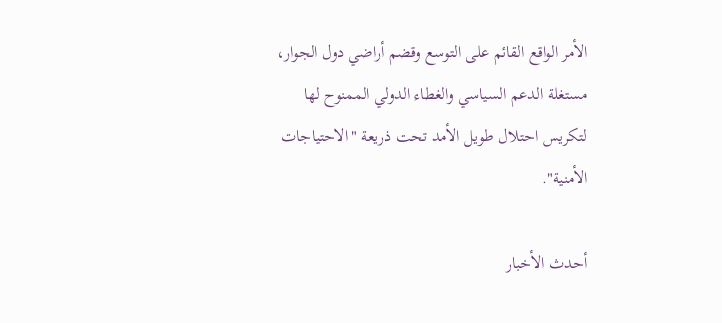الأمر الواقع القائم على التوسع وقضم أراضي دول الجوار، مستغلة الدعم السياسي والغطاء الدولي الممنوح لها لتكريس احتلال طويل الأمد تحت ذريعة "الاحتياجات الأمنية".

أحدث الأخبار